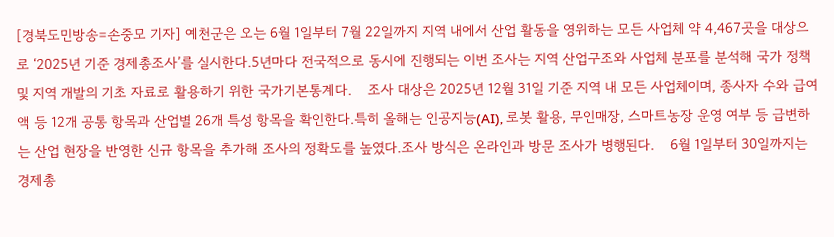[경북도민방송=손중모 기자] 예천군은 오는 6월 1일부터 7월 22일까지 지역 내에서 산업 활동을 영위하는 모든 사업체 약 4,467곳을 대상으로 ‘2025년 기준 경제총조사’를 실시한다.5년마다 전국적으로 동시에 진행되는 이번 조사는 지역 산업구조와 사업체 분포를 분석해 국가 정책 및 지역 개발의 기초 자료로 활용하기 위한 국가기본통계다.    조사 대상은 2025년 12월 31일 기준 지역 내 모든 사업체이며, 종사자 수와 급여액 등 12개 공통 항목과 산업별 26개 특성 항목을 확인한다.특히 올해는 인공지능(AI), 로봇 활용, 무인매장, 스마트농장 운영 여부 등 급변하는 산업 현장을 반영한 신규 항목을 추가해 조사의 정확도를 높였다.조사 방식은 온라인과 방문 조사가 병행된다.    6월 1일부터 30일까지는 경제총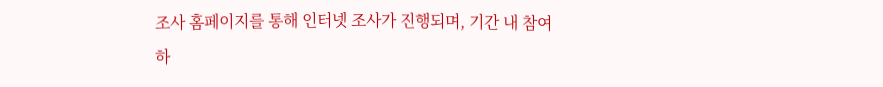조사 홈페이지를 통해 인터넷 조사가 진행되며, 기간 내 참여하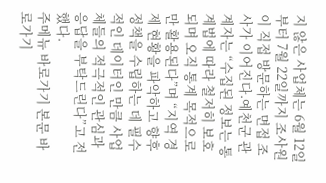지 않은 사업체는 6월 12일부터 7월 22일까지 조사원이 직접 방문하는 면접 조사가 이어진다.예천군 관계자는 “수집된 정보는 통계법에 따라 철저히 보호되며 오직 통계 목적으로만 활용된다”며 “지역 경제 현황을 파악하고 향후 정책을 수립하는 데 필수적인 데이터인 만큼 사업체들의 적극적인 관심과 응답을 부탁드린다”고 전했다.
주메뉴 바로가기 본문 바로가기